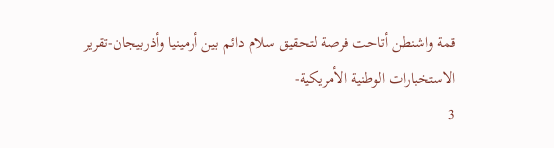قمة واشنطن أتاحت فرصة لتحقيق سلام دائم بين أرمينيا وأذربيجان-تقرير الاستخبارات الوطنية الأمريكية-
3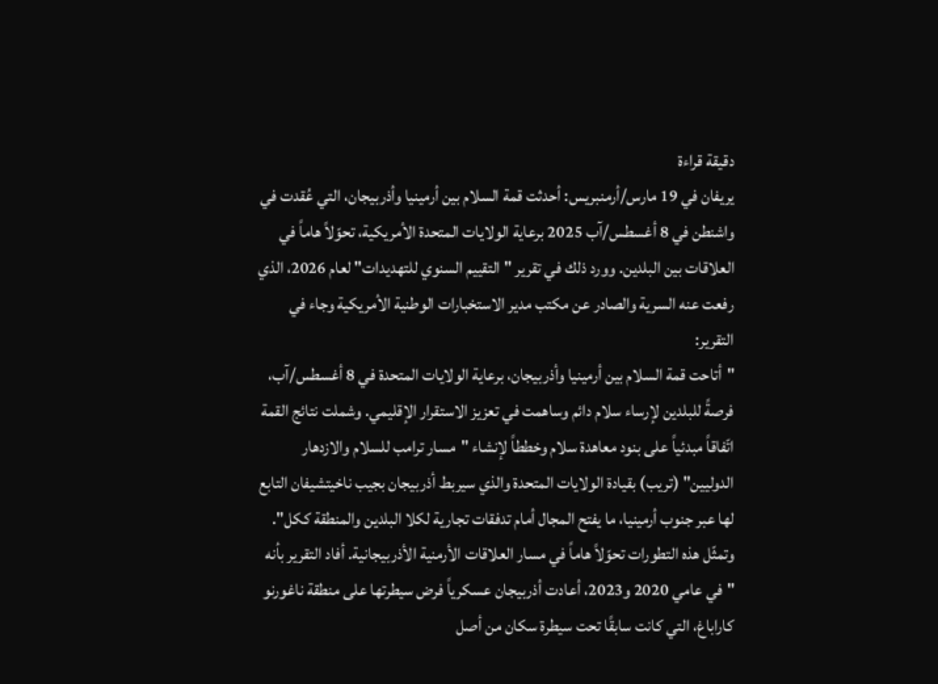دقيقة قراءة
يريفان في 19 مارس/أرمنبريس: أحدثت قمة السلام بين أرمينيا وأذربيجان، التي عُقدت في واشنطن في 8 أغسطس/آب 2025 برعاية الولايات المتحدة الأمريكية، تحوّلاً هاماً في العلاقات بين البلدين. وورد ذلك في تقرير "التقييم السنوي للتهديدات" لعام 2026، الذي رفعت عنه السرية والصادر عن مكتب مدير الاستخبارات الوطنية الأمريكية وجاء في التقرير:
"أتاحت قمة السلام بين أرمينيا وأذربيجان، برعاية الولايات المتحدة في 8 أغسطس/آب، فرصةً للبلدين لإرساء سلام دائم وساهمت في تعزيز الاستقرار الإقليمي. وشملت نتائج القمة اتّفاقاً مبدئياً على بنود معاهدة سلام وخططاً لإنشاء "مسار ترامب للسلام والازدهار الدوليين" (تريب) بقيادة الولايات المتحدة والذي سيربط أذربيجان بجيب ناخيتشيفان التابع لها عبر جنوب أرمينيا، ما يفتح المجال أمام تدفقات تجارية لكلا البلدين والمنطقة ككل". وتمثّل هذه التطورات تحوّلاً هاماً في مسار العلاقات الأرمنية الأذربيجانية. أفاد التقرير بأنه "في عامي 2020 و2023، أعادت أذربيجان عسكرياً فرض سيطرتها على منطقة ناغورنو كاراباغ، التي كانت سابقًا تحت سيطرة سكان من أصل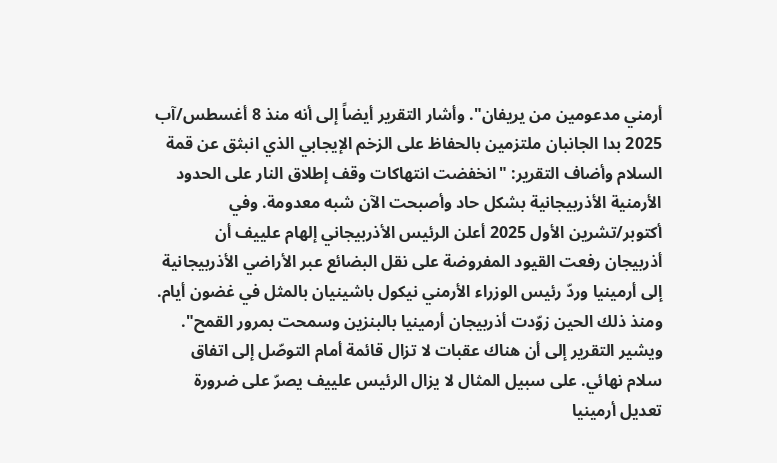أرمني مدعومين من يريفان". وأشار التقرير أيضاً إلى أنه منذ 8 أغسطس/آب 2025 بدا الجانبان ملتزمين بالحفاظ على الزخم الإيجابي الذي انبثق عن قمة السلام وأضاف التقرير: "انخفضت انتهاكات وقف إطلاق النار على الحدود الأرمنية الأذربيجانية بشكل حاد وأصبحت الآن شبه معدومة. وفي أكتوبر/تشرين الأول 2025 أعلن الرئيس الأذربيجاني إلهام علييف أن أذربيجان رفعت القيود المفروضة على نقل البضائع عبر الأراضي الأذربيجانية إلى أرمينيا وردّ رئيس الوزراء الأرمني نيكول باشينيان بالمثل في غضون أيام. ومنذ ذلك الحين زوّدت أذربيجان أرمينيا بالبنزين وسمحت بمرور القمح". ويشير التقرير إلى أن هناك عقبات لا تزال قائمة أمام التوصّل إلى اتفاق سلام نهائي. على سبيل المثال لا يزال الرئيس علييف يصرّ على ضرورة تعديل أرمينيا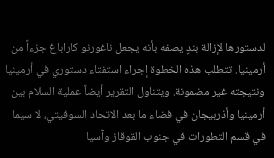لدستورها لإزالة بندٍ يصفه بأنه يجعل ناغورنو كاراباغ جزءاً من أرمينيا. تتطلب هذه الخطوة إجراء استفتاء دستوري في أرمينيا ونتيجته غير مضمونة. ويتناول التقرير أيضاً عملية السلام بين أرمينيا وأذربيجان في فضاء ما بعد الاتحاد السوفيتي، لا سيما في قسم التطورات في جنوب القوقاز وآسيا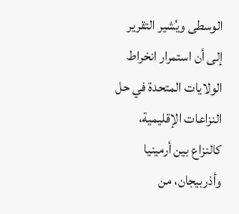الوسطى ويُشير التقرير إلى أن استمرار انخراط الولايات المتحدة في حل النزاعات الإقليمية، كالنزاع بين أرمينيا وأذربيجان، من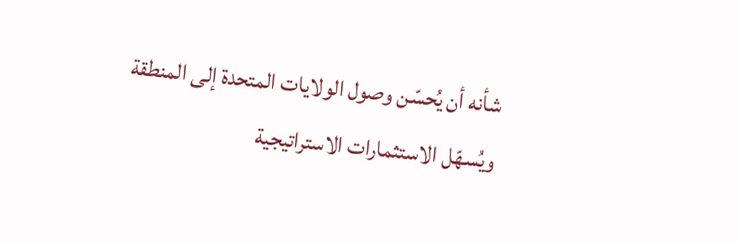شأنه أن يُحسّن وصول الولايات المتحدة إلى المنطقة ويُسهّل الاستثمارات الاستراتيجية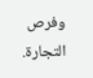وفرص التجارة.